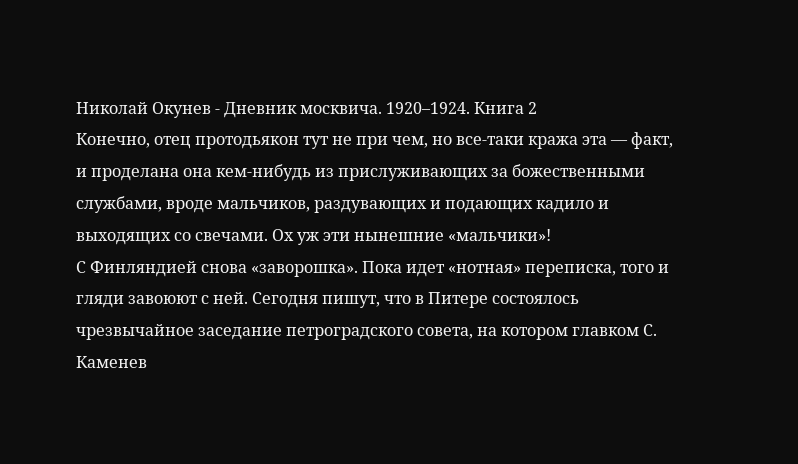Николай Окунев - Дневник москвича. 1920–1924. Книга 2
Конечно, отец протодьякон тут не при чем, но все-таки кража эта — факт, и проделана она кем-нибудь из прислуживающих за божественными службами, вроде мальчиков, раздувающих и подающих кадило и выходящих со свечами. Ох уж эти нынешние «мальчики»!
С Финляндией снова «заворошка». Пока идет «нотная» переписка, того и гляди завоюют с ней. Сегодня пишут, что в Питере состоялось чрезвычайное заседание петроградского совета, на котором главком С. Каменев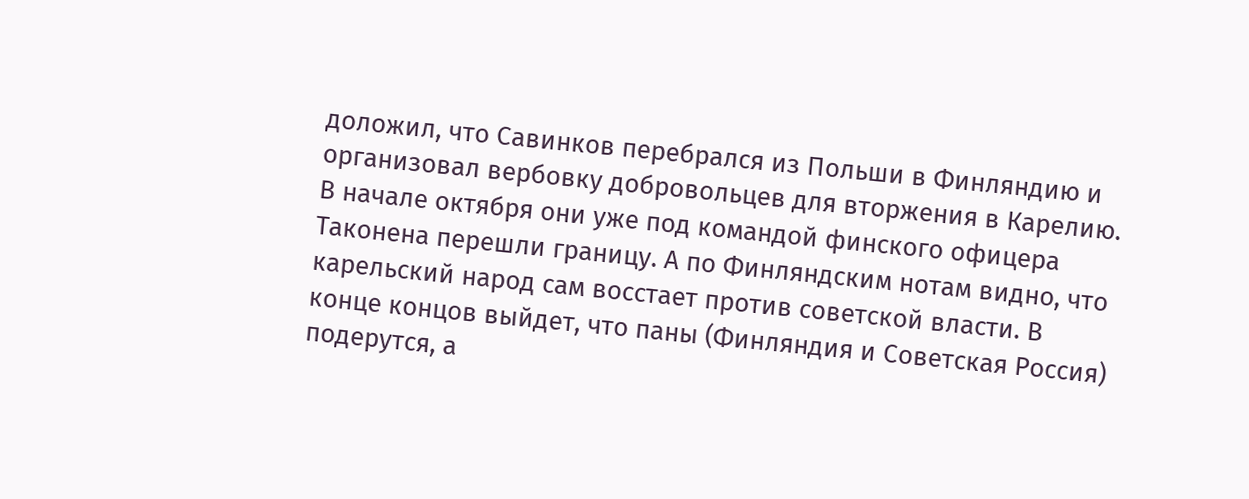доложил, что Савинков перебрался из Польши в Финляндию и организовал вербовку добровольцев для вторжения в Карелию. В начале октября они уже под командой финского офицера Таконена перешли границу. А по Финляндским нотам видно, что карельский народ сам восстает против советской власти. В конце концов выйдет, что паны (Финляндия и Советская Россия) подерутся, а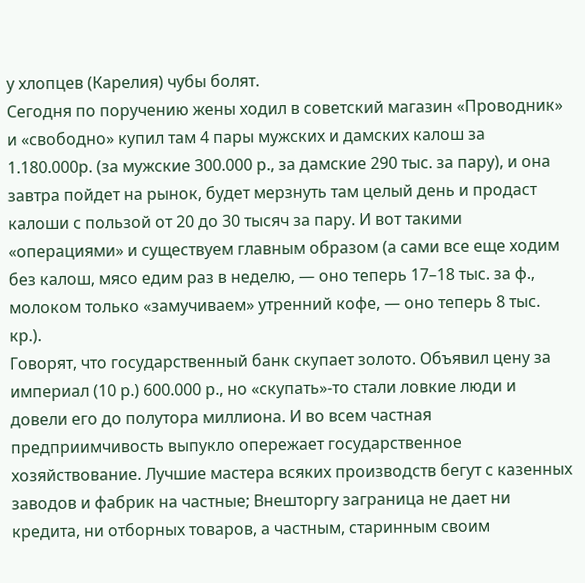у хлопцев (Карелия) чубы болят.
Сегодня по поручению жены ходил в советский магазин «Проводник» и «свободно» купил там 4 пары мужских и дамских калош за 1.180.000р. (за мужские 300.000 р., за дамские 290 тыс. за пару), и она завтра пойдет на рынок, будет мерзнуть там целый день и продаст калоши с пользой от 20 до 30 тысяч за пару. И вот такими «операциями» и существуем главным образом (а сами все еще ходим без калош, мясо едим раз в неделю, — оно теперь 17–18 тыс. за ф., молоком только «замучиваем» утренний кофе, — оно теперь 8 тыс. кр.).
Говорят, что государственный банк скупает золото. Объявил цену за империал (10 р.) 600.000 р., но «скупать»-то стали ловкие люди и довели его до полутора миллиона. И во всем частная предприимчивость выпукло опережает государственное хозяйствование. Лучшие мастера всяких производств бегут с казенных заводов и фабрик на частные; Внешторгу заграница не дает ни кредита, ни отборных товаров, а частным, старинным своим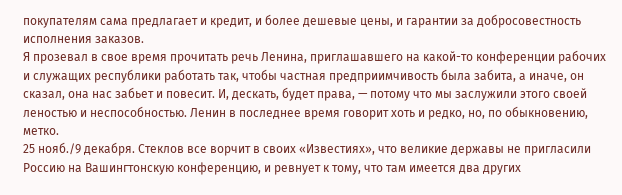покупателям сама предлагает и кредит, и более дешевые цены, и гарантии за добросовестность исполнения заказов.
Я прозевал в свое время прочитать речь Ленина, приглашавшего на какой-то конференции рабочих и служащих республики работать так, чтобы частная предприимчивость была забита, а иначе, он сказал, она нас забьет и повесит. И, дескать, будет права, — потому что мы заслужили этого своей леностью и неспособностью. Ленин в последнее время говорит хоть и редко, но, по обыкновению, метко.
25 нояб./9 декабря. Стеклов все ворчит в своих «Известиях», что великие державы не пригласили Россию на Вашингтонскую конференцию, и ревнует к тому, что там имеется два других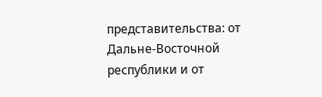представительства: от Дальне-Восточной республики и от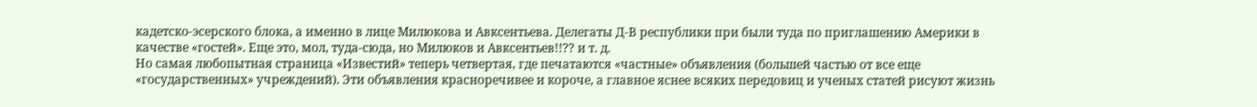кадетско-эсерского блока, а именно в лице Милюкова и Авксентьева. Делегаты Д-В республики при были туда по приглашению Америки в качестве «гостей». Еще это, мол, туда-сюда, но Милюков и Авксентьев!!?? и т. д.
Но самая любопытная страница «Известий» теперь четвертая, где печатаются «частные» объявления (большей частью от все еще «государственных» учреждений). Эти объявления красноречивее и короче, а главное яснее всяких передовиц и ученых статей рисуют жизнь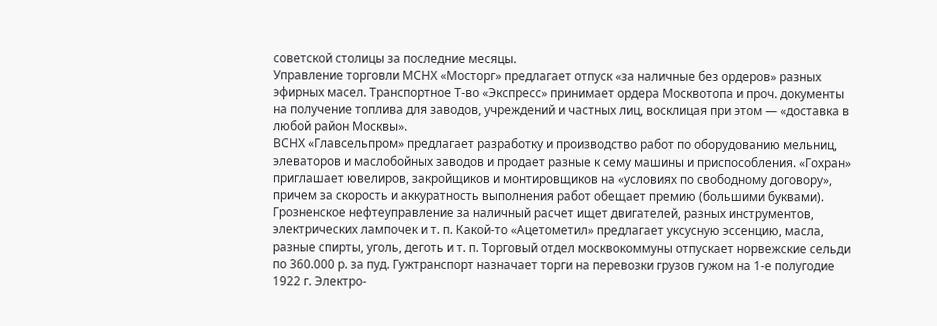советской столицы за последние месяцы.
Управление торговли МСНХ «Мосторг» предлагает отпуск «за наличные без ордеров» разных эфирных масел. Транспортное Т-во «Экспресс» принимает ордера Москвотопа и проч. документы на получение топлива для заводов, учреждений и частных лиц, восклицая при этом — «доставка в любой район Москвы».
ВСНХ «Главсельпром» предлагает разработку и производство работ по оборудованию мельниц, элеваторов и маслобойных заводов и продает разные к сему машины и приспособления. «Гохран» приглашает ювелиров, закройщиков и монтировщиков на «условиях по свободному договору», причем за скорость и аккуратность выполнения работ обещает премию (большими буквами). Грозненское нефтеуправление за наличный расчет ищет двигателей, разных инструментов, электрических лампочек и т. п. Какой-то «Ацетометил» предлагает уксусную эссенцию, масла, разные спирты, уголь, деготь и т. п. Торговый отдел москвокоммуны отпускает норвежские сельди по 360.000 р. за пуд. Гужтранспорт назначает торги на перевозки грузов гужом на 1-е полугодие 1922 г. Электро-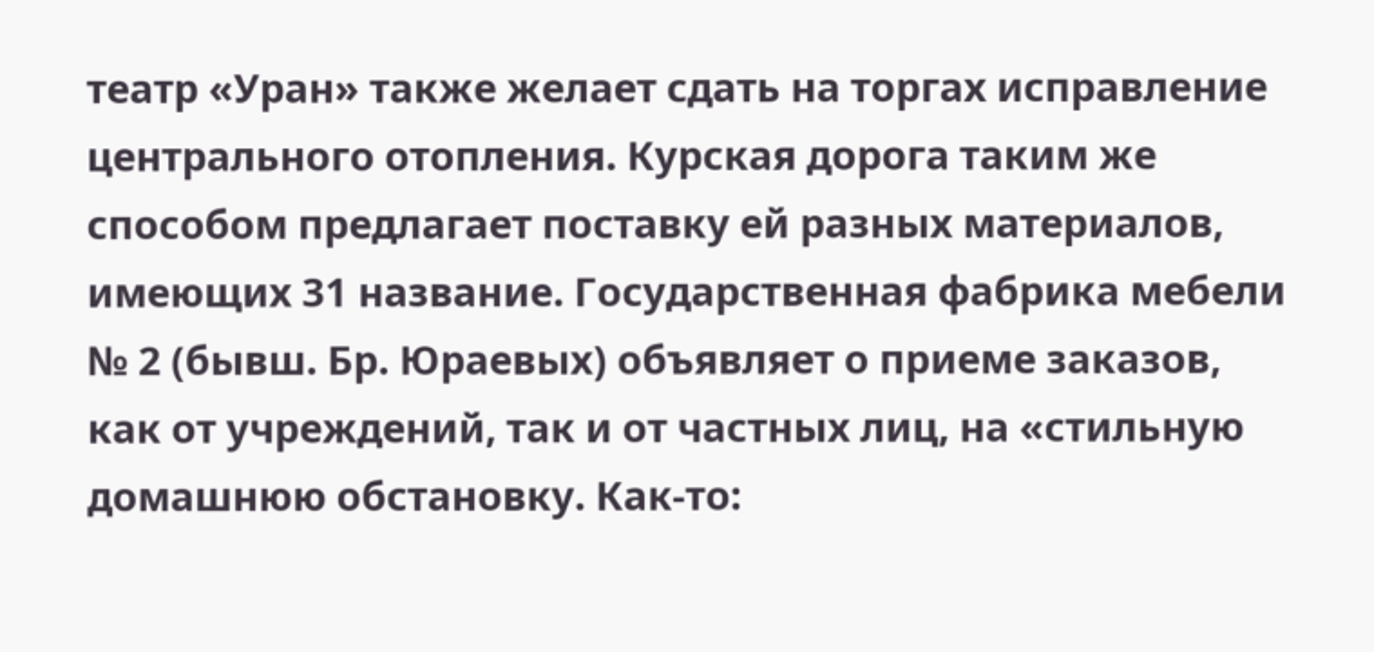театр «Уран» также желает сдать на торгах исправление центрального отопления. Курская дорога таким же способом предлагает поставку ей разных материалов, имеющих 31 название. Государственная фабрика мебели № 2 (бывш. Бр. Юраевых) объявляет о приеме заказов, как от учреждений, так и от частных лиц, на «стильную домашнюю обстановку. Как-то: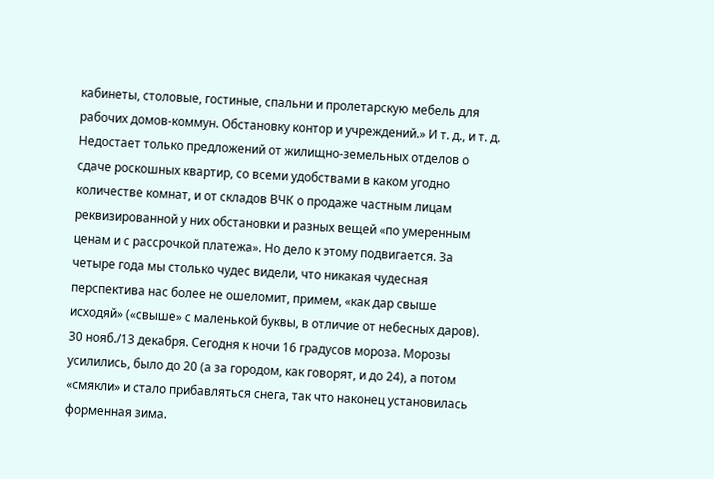кабинеты, столовые, гостиные, спальни и пролетарскую мебель для рабочих домов-коммун. Обстановку контор и учреждений.» И т. д., и т. д.
Недостает только предложений от жилищно-земельных отделов о сдаче роскошных квартир, со всеми удобствами в каком угодно количестве комнат, и от складов ВЧК о продаже частным лицам реквизированной у них обстановки и разных вещей «по умеренным ценам и с рассрочкой платежа». Но дело к этому подвигается. За четыре года мы столько чудес видели, что никакая чудесная перспектива нас более не ошеломит, примем, «как дар свыше исходяй» («свыше» с маленькой буквы, в отличие от небесных даров).
30 нояб./13 декабря. Сегодня к ночи 16 градусов мороза. Морозы усилились, было до 20 (а за городом, как говорят, и до 24), а потом «смякли» и стало прибавляться снега, так что наконец установилась форменная зима.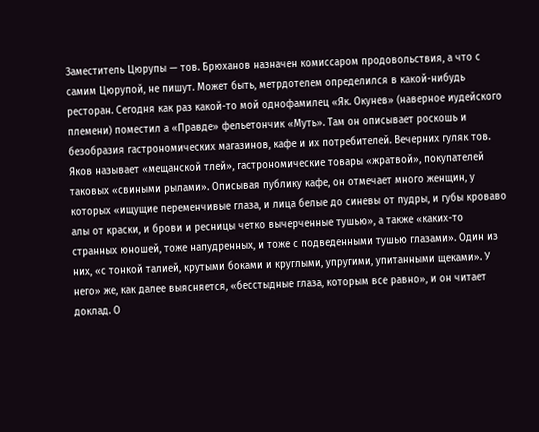Заместитель Цюрупы — тов. Брюханов назначен комиссаром продовольствия, а что с самим Цюрупой, не пишут. Может быть, метрдотелем определился в какой-нибудь ресторан. Сегодня как раз какой-то мой однофамилец «Як. Окунев» (наверное иудейского племени) поместил а «Правде» фельетончик «Муть». Там он описывает роскошь и безобразия гастрономических магазинов, кафе и их потребителей. Вечерних гуляк тов. Яков называет «мещанской тлей», гастрономические товары «жратвой», покупателей таковых «свиными рылами». Описывая публику кафе, он отмечает много женщин, у которых «ищущие переменчивые глаза, и лица белые до синевы от пудры, и губы кроваво алы от краски, и брови и ресницы четко вычерченные тушью», а также «каких-то странных юношей, тоже напудренных, и тоже с подведенными тушью глазами». Один из них, «с тонкой талией, крутыми боками и круглыми, упругими, упитанными щеками». У него» же, как далее выясняется, «бесстыдные глаза, которым все равно», и он читает доклад. О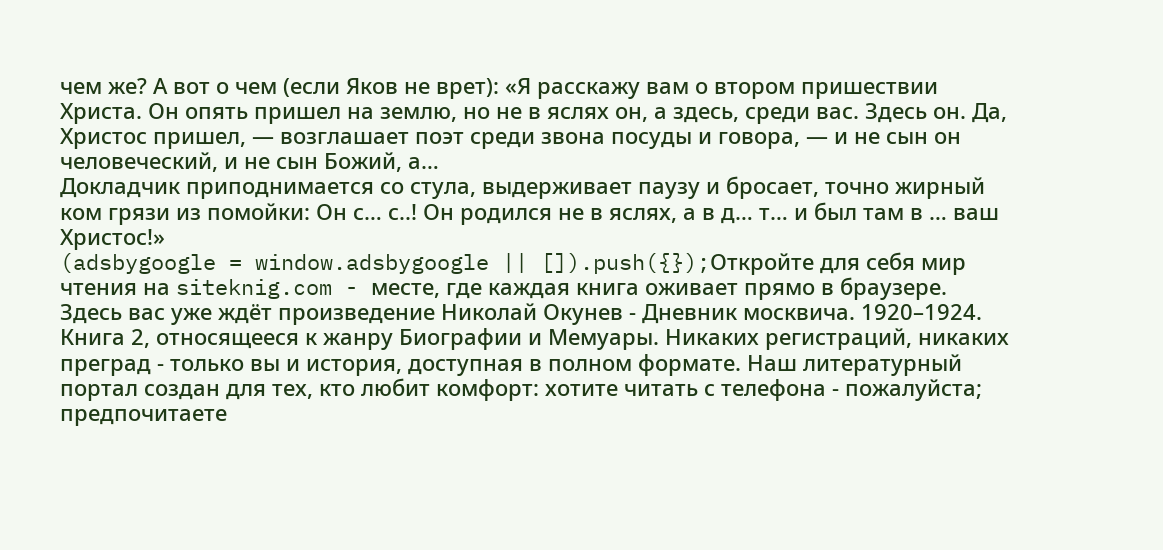чем же? А вот о чем (если Яков не врет): «Я расскажу вам о втором пришествии Христа. Он опять пришел на землю, но не в яслях он, а здесь, среди вас. Здесь он. Да, Христос пришел, — возглашает поэт среди звона посуды и говора, — и не сын он человеческий, и не сын Божий, а…
Докладчик приподнимается со стула, выдерживает паузу и бросает, точно жирный ком грязи из помойки: Он с… с..! Он родился не в яслях, а в д… т… и был там в … ваш Христос!»
(adsbygoogle = window.adsbygoogle || []).push({});Откройте для себя мир чтения на siteknig.com - месте, где каждая книга оживает прямо в браузере. Здесь вас уже ждёт произведение Николай Окунев - Дневник москвича. 1920–1924. Книга 2, относящееся к жанру Биографии и Мемуары. Никаких регистраций, никаких преград - только вы и история, доступная в полном формате. Наш литературный портал создан для тех, кто любит комфорт: хотите читать с телефона - пожалуйста; предпочитаете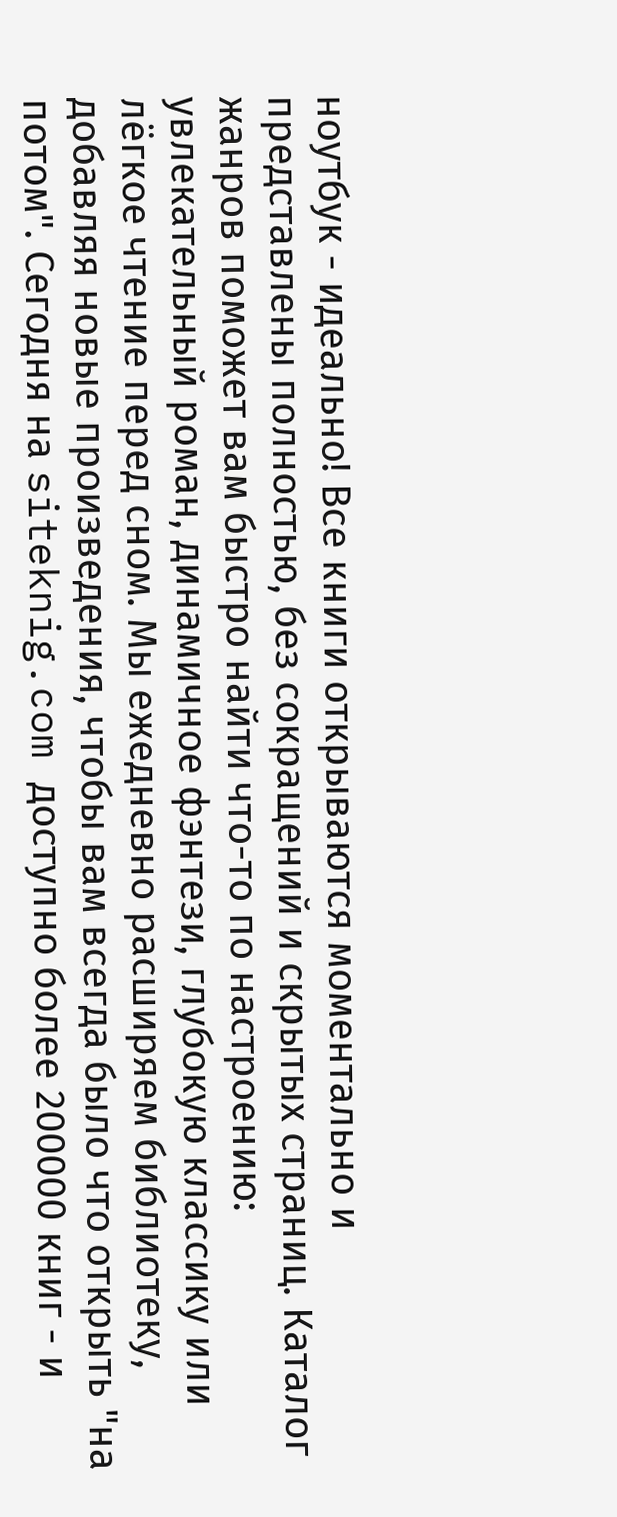ноутбук - идеально! Все книги открываются моментально и представлены полностью, без сокращений и скрытых страниц. Каталог жанров поможет вам быстро найти что-то по настроению: увлекательный роман, динамичное фэнтези, глубокую классику или лёгкое чтение перед сном. Мы ежедневно расширяем библиотеку, добавляя новые произведения, чтобы вам всегда было что открыть "на потом". Сегодня на siteknig.com доступно более 200000 книг - и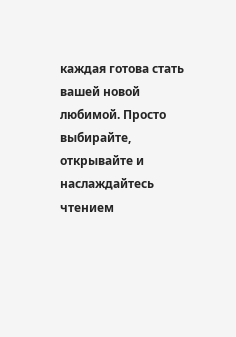каждая готова стать вашей новой любимой. Просто выбирайте, открывайте и наслаждайтесь чтением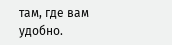там, где вам удобно.